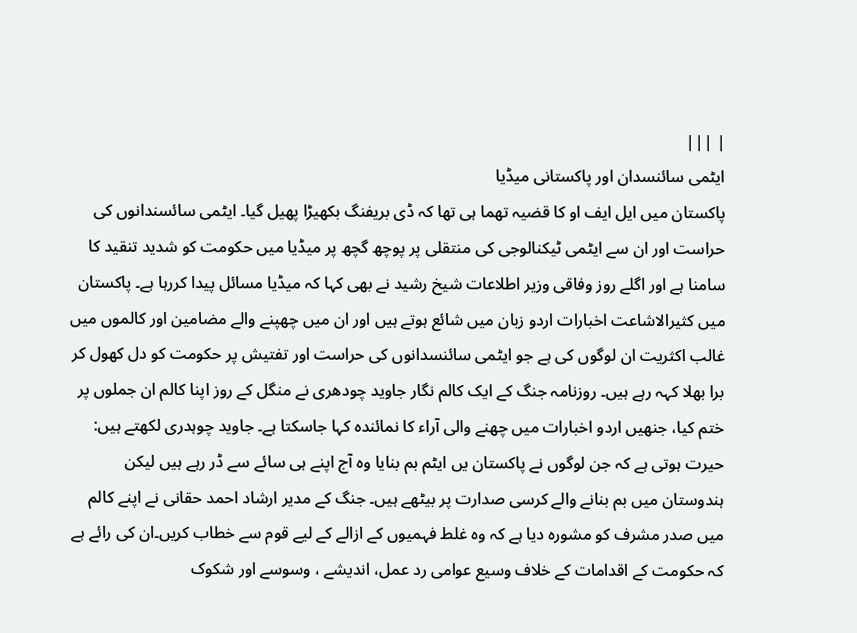| |||
ایٹمی سائنسدان اور پاکستانی میڈیا
پاکستان میں ایل ایف او کا قضیہ تھما ہی تھا کہ ڈی بریفنگ بکھیڑا پھیل گیا۔ ایٹمی سائسندانوں کی حراست اور ان سے ایٹمی ٹیکنالوجی کی منتقلی پر پوچھ گچھ پر میڈیا میں حکومت کو شدید تنقید کا سامنا ہے اور اگلے روز وفاقی وزیر اطلاعات شیخ رشید نے بھی کہا کہ میڈیا مسائل پیدا کررہا ہے۔ پاکستان میں کثیرالاشاعت اخبارات اردو زبان میں شائع ہوتے ہیں اور ان میں چھپنے والے مضامین اور کالموں میں غالب اکثریت ان لوگوں کی ہے جو ایٹمی سائنسدانوں کی حراست اور تفتیش پر حکومت کو دل کھول کر برا بھلا کہہ رہے ہیں۔ روزنامہ جنگ کے ایک کالم نگار جاوید چودھری نے منگل کے روز اپنا کالم ان جملوں پر ختم کیا، جنھیں اردو اخبارات میں چھنے والی آراء کا نمائندہ کہا جاسکتا ہے۔ جاوید چوہدری لکھتے ہیں: حیرت ہوتی ہے کہ جن لوگوں نے پاکستان یں ایٹم بم بنایا وہ آج اپنے ہی سائے سے ڈر رہے ہیں لیکن ہندوستان میں بم بنانے والے کرسی صدارت پر بیٹھے ہیں۔ جنگ کے مدیر ارشاد احمد حقانی نے اپنے کالم میں صدر مشرف کو مشورہ دیا ہے کہ وہ غلط فہمیوں کے ازالے کے لیے قوم سے خطاب کریں۔ان کی رائے ہے کہ حکومت کے اقدامات کے خلاف وسیع عوامی رد عمل، اندیشے ، وسوسے اور شکوک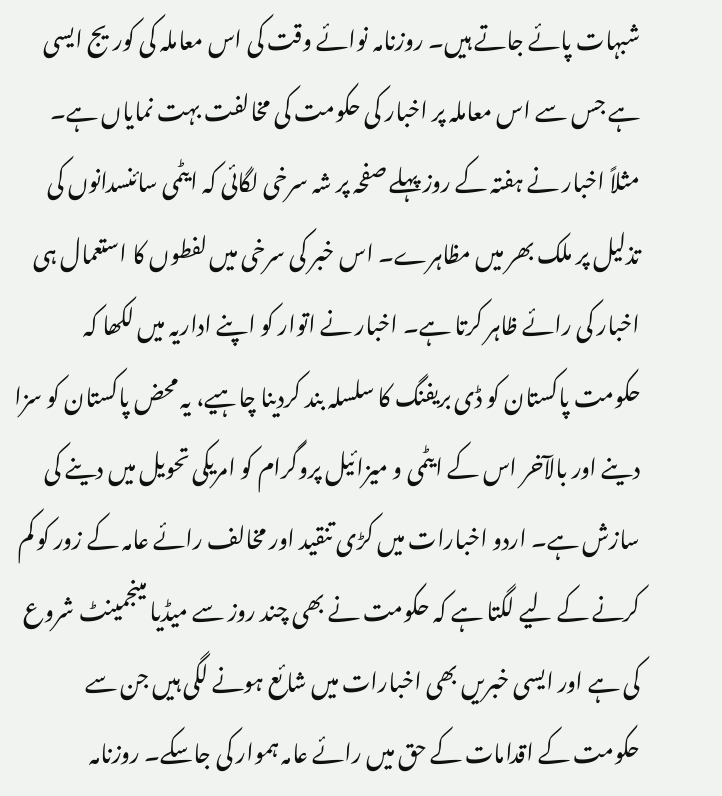شبہات پائے جاتے ہیں۔ روزنامہ نوائے وقت کی اس معاملہ کی کوریج ایسی ہے جس سے اس معاملہ پر اخبار کی حکومت کی مخالفت بہت نمایاں ہے۔ مثلاً اخبار نے ہفتہ کے روز پہلے صفحہ پر شہ سرخی لگائی کہ ایٹمی سائنسدانوں کی تذلیل پر ملک بھر میں مظاہرے۔ اس خبر کی سرخی میں لفطوں کا استعمال ہی اخبار کی رائے ظاہر کرتا ہے۔ اخبار نے اتوار کو اپنے اداریہ میں لکھا کہ حکومت پاکستان کو ڈی بریفنگ کا سلسلہ بند کردینا چاہیے، یہ محض پاکستان کو سزا دینے اور بالآخر اس کے ایٹمی و میزائیل پروگرام کو امریکی تحویل میں دینے کی سازش ہے۔ اردو اخبارات میں کڑی تنقید اور مخالف رائے عامہ کے زور کو کم کرنے کے لیے لگتا ہے کہ حکومت نے بھی چند روز سے میڈیا مینجمینٹ شروع کی ہے اور ایسی خبریں بھی اخبارات میں شائع ہونے لگی ہیں جن سے حکومت کے اقدامات کے حق میں رائے عامہ ہموار کی جاسکے۔ روزنامہ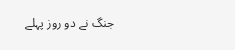جنگ نے دو روز پہلے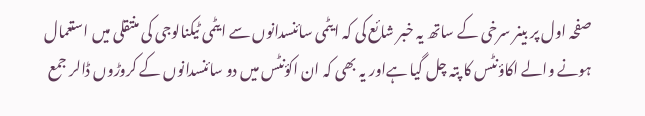صفحہ اول پر بینر سرخی کے ساتھ یہ خبر شائع کی کہ ایٹمی سائنسدانوں سے ایٹمی ٹیکنالوجی کی منتقلی میں استعمال ہونے والے اکاؤنٹس کا پتہ چل گیا ہےاور یہ بھی کہ ان اکؤنٹس میں دو سائنسدانوں کے کروڑوں ڈالر جمع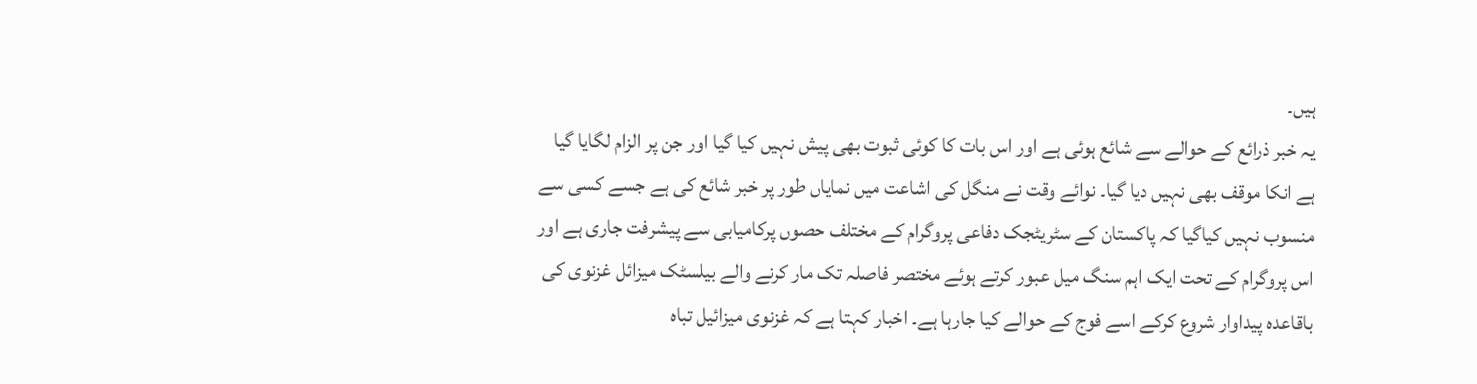ہیں۔
یہ خبر ذرائع کے حوالے سے شائع ہوئی ہے اور اس بات کا کوئی ثبوت بھی پیش نہیں کیا گیا اور جن پر الزام لگایا گیا ہے انکا موقف بھی نہیں دیا گیا۔ نوائے وقت نے منگل کی اشاعت میں نمایاں طور پر خبر شائع کی ہے جسے کسی سے منسوب نہیں کیاگیا کہ پاکستان کے سٹریٹجک دفاعی پروگرام کے مختلف حصوں پرکامیابی سے پیشرفت جاری ہے اور اس پروگرام کے تحت ایک اہم سنگ میل عبور کرتے ہوئے مختصر فاصلہ تک مار کرنے والے بیلسٹک میزائل غزنوی کی باقاعدہ پیداوار شروع کرکے اسے فوج کے حوالے کیا جارہا ہے۔ اخبار کہتا ہے کہ غزنوی میزائیل تباہ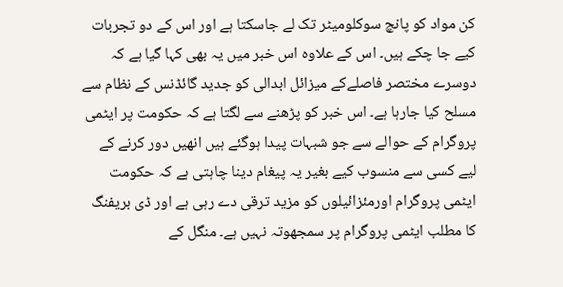کن مواد کو پانچ سوکلومیٹر تک لے جاسکتا ہے اور اس کے دو تجربات کیے جا چکے ہیں۔ اس کے علاوہ اس خبر میں یہ بھی کہا گیا ہے کہ دوسرے مختصر فاصلےکے میزائل ابدالی کو جدید گائڈنس کے نظام سے مسلح کیا جارہا ہے۔ اس خبر کو پڑھنے سے لگتا ہے کہ حکومت پر ایٹمی پروگرام کے حوالے سے جو شبہات پیدا ہوگئے ہیں انھیں دور کرنے کے لیے کسی سے منسوب کیے بغیر یہ پیغام دینا چاہتی ہے کہ حکومت ایٹمی پروگرام اورمئزائیلوں کو مزید ترقی دے رہی ہے اور ڈی بریفنگ کا مطلب ایٹمی پروگرام پر سمجھوتہ نہیں ہے۔ منگل کے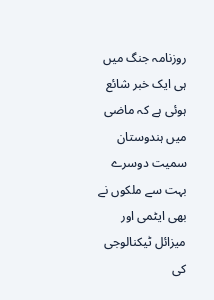روزنامہ جنگ میں ہی ایک خبر شائع ہوئی ہے کہ ماضی میں ہندوستان سمیت دوسرے بہت سے ملکوں نے بھی ایٹمی اور میزائل ٹیکنالوجی کی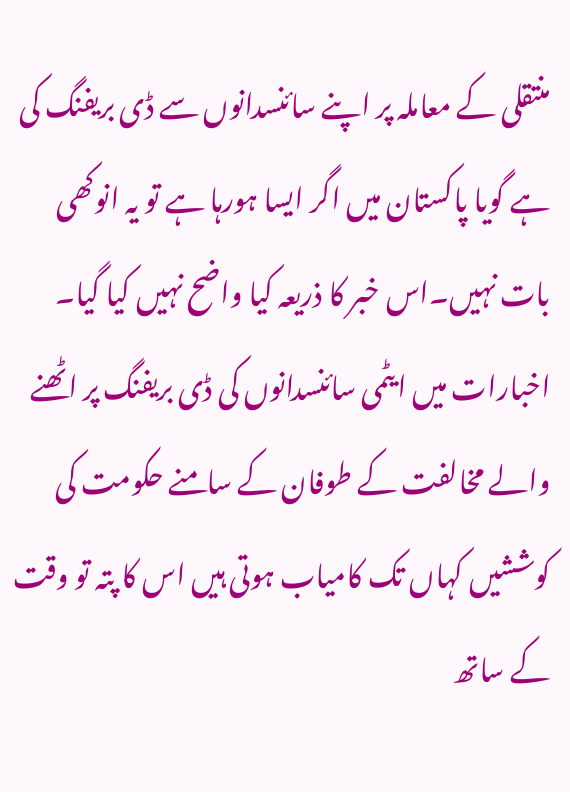منتقلی کے معاملہ پر اپنے سائنسدانوں سے ڈی بریفنگ کی ہے گویا پاکستان میں اگر ایسا ہورہا ہے تو یہ انوکھی بات نہیں۔اس خبر کا ذریعہ کیا واضح نہیں کیا گیا۔ اخبارات میں ایٹمی سائنسدانوں کی ڈی بریفنگ پر اٹھنے والے مخالفت کے طوفان کے سامنے حکومت کی کوششیں کہاں تک کامیاب ہوتی ہیں اس کا پتہ تو وقت کے ساتھ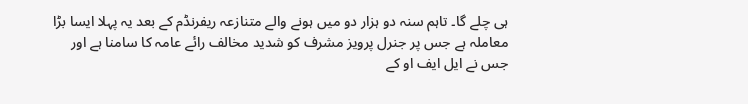ہی چلے گا۔ تاہم سنہ دو ہزار دو میں ہونے والے متنازعہ ریفرنڈم کے بعد یہ پہلا ایسا بڑا معاملہ ہے جس پر جنرل پرویز مشرف کو شدید مخالف رائے عامہ کا سامنا ہے اور جس نے ایل ایف او کے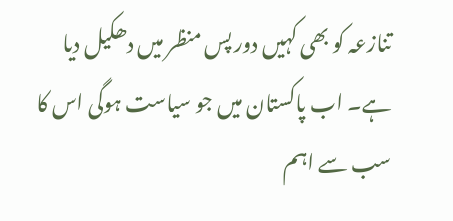تنازعہ کو بھی کہیں دور پس منظر میں دھکیل دیا ہے۔ اب پاکستان میں جو سیاست ہوگی اس کا سب سے اہم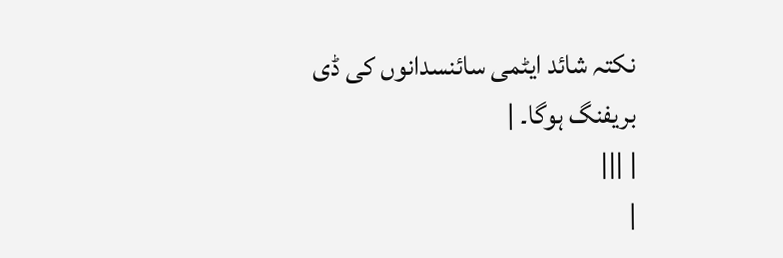نکتہ شائد ایٹمی سائنسدانوں کی ڈی بریفنگ ہوگا۔ |
| |||
|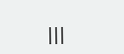|||